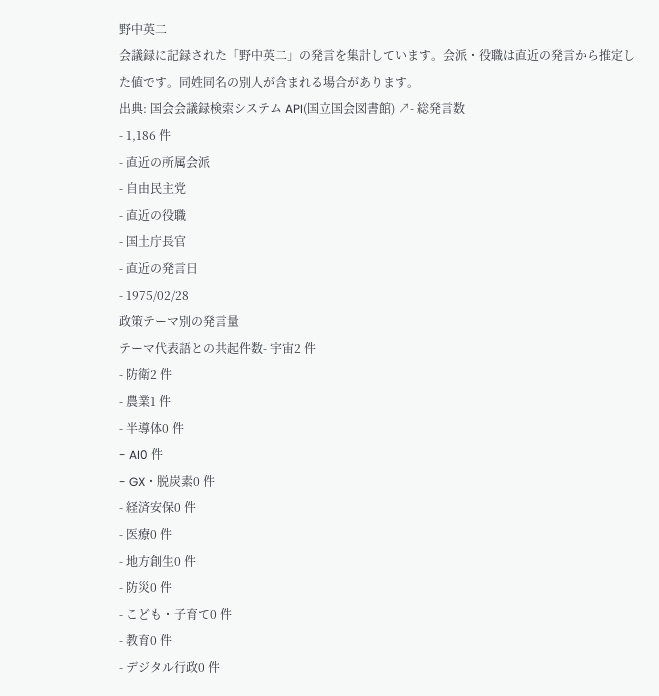野中英二
会議録に記録された「野中英二」の発言を集計しています。会派・役職は直近の発言から推定した値です。同姓同名の別人が含まれる場合があります。
出典: 国会会議録検索システム API(国立国会図書館) ↗- 総発言数
- 1,186 件
- 直近の所属会派
- 自由民主党
- 直近の役職
- 国土庁長官
- 直近の発言日
- 1975/02/28
政策テーマ別の発言量
テーマ代表語との共起件数- 宇宙2 件
- 防衛2 件
- 農業1 件
- 半導体0 件
- AI0 件
- GX・脱炭素0 件
- 経済安保0 件
- 医療0 件
- 地方創生0 件
- 防災0 件
- こども・子育て0 件
- 教育0 件
- デジタル行政0 件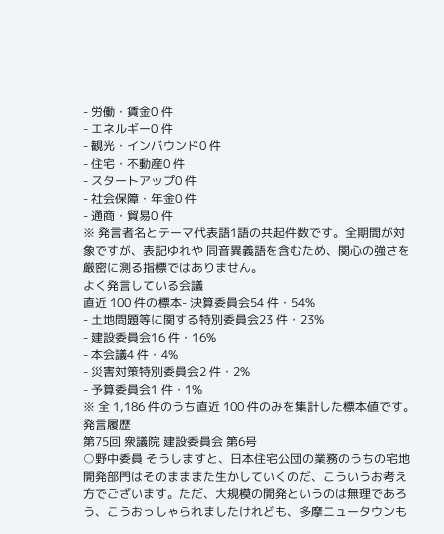- 労働・賃金0 件
- エネルギー0 件
- 観光・インバウンド0 件
- 住宅・不動産0 件
- スタートアップ0 件
- 社会保障・年金0 件
- 通商・貿易0 件
※ 発言者名とテーマ代表語1語の共起件数です。全期間が対象ですが、表記ゆれや 同音異義語を含むため、関心の強さを厳密に測る指標ではありません。
よく発言している会議
直近 100 件の標本- 決算委員会54 件・54%
- 土地問題等に関する特別委員会23 件・23%
- 建設委員会16 件・16%
- 本会議4 件・4%
- 災害対策特別委員会2 件・2%
- 予算委員会1 件・1%
※ 全 1,186 件のうち直近 100 件のみを集計した標本値です。
発言履歴
第75回 衆議院 建設委員会 第6号
○野中委員 そうしますと、日本住宅公団の業務のうちの宅地開発部門はそのまままた生かしていくのだ、こういうお考え方でございます。ただ、大規模の開発というのは無理であろう、こうおっしゃられましたけれども、多摩ニュータウンも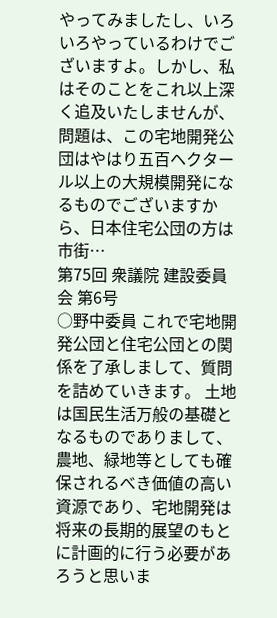やってみましたし、いろいろやっているわけでございますよ。しかし、私はそのことをこれ以上深く追及いたしませんが、問題は、この宅地開発公団はやはり五百ヘクタール以上の大規模開発になるものでございますから、日本住宅公団の方は市街…
第75回 衆議院 建設委員会 第6号
○野中委員 これで宅地開発公団と住宅公団との関係を了承しまして、質問を詰めていきます。 土地は国民生活万般の基礎となるものでありまして、農地、緑地等としても確保されるべき価値の高い資源であり、宅地開発は将来の長期的展望のもとに計画的に行う必要があろうと思いま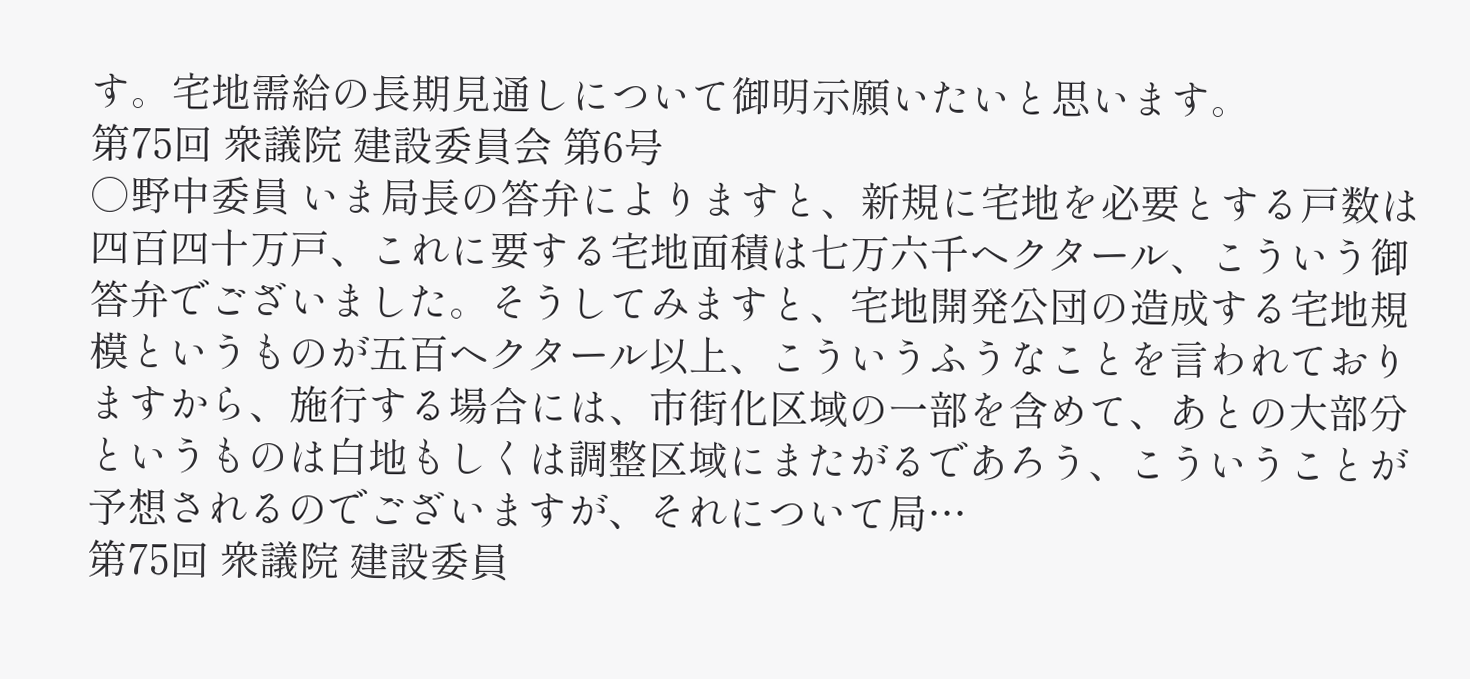す。宅地需給の長期見通しについて御明示願いたいと思います。
第75回 衆議院 建設委員会 第6号
○野中委員 いま局長の答弁によりますと、新規に宅地を必要とする戸数は四百四十万戸、これに要する宅地面積は七万六千ヘクタール、こういう御答弁でございました。そうしてみますと、宅地開発公団の造成する宅地規模というものが五百ヘクタール以上、こういうふうなことを言われておりますから、施行する場合には、市街化区域の一部を含めて、あとの大部分というものは白地もしくは調整区域にまたがるであろう、こういうことが予想されるのでございますが、それについて局…
第75回 衆議院 建設委員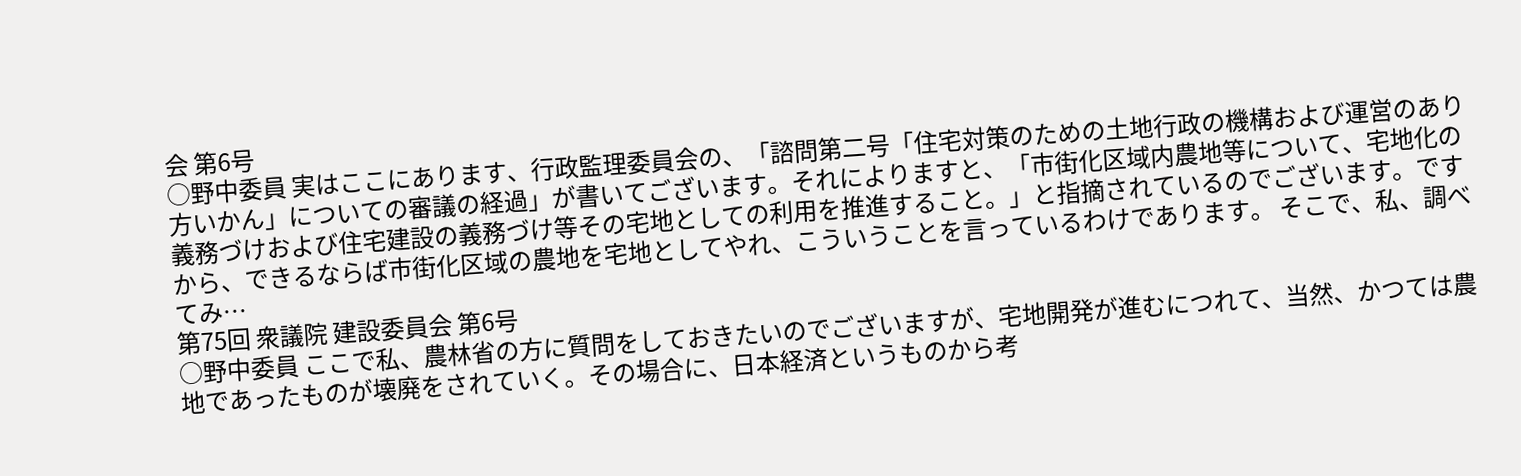会 第6号
○野中委員 実はここにあります、行政監理委員会の、「諮問第二号「住宅対策のための土地行政の機構および運営のあり方いかん」についての審議の経過」が書いてございます。それによりますと、「市街化区域内農地等について、宅地化の義務づけおよび住宅建設の義務づけ等その宅地としての利用を推進すること。」と指摘されているのでございます。ですから、できるならば市街化区域の農地を宅地としてやれ、こういうことを言っているわけであります。 そこで、私、調べてみ…
第75回 衆議院 建設委員会 第6号
○野中委員 ここで私、農林省の方に質問をしておきたいのでございますが、宅地開発が進むにつれて、当然、かつては農地であったものが壊廃をされていく。その場合に、日本経済というものから考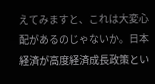えてみますと、これは大変心配があるのじゃないか。日本経済が高度経済成長政策とい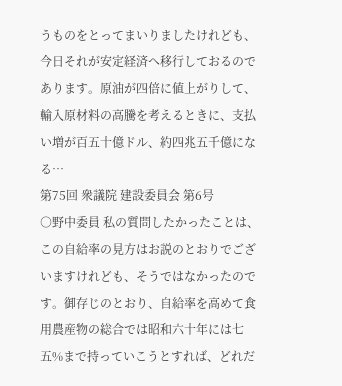うものをとってまいりましたけれども、今日それが安定経済へ移行しておるのであります。原油が四倍に値上がりして、輸入原材料の高騰を考えるときに、支払い増が百五十億ドル、約四兆五千億になる…
第75回 衆議院 建設委員会 第6号
○野中委員 私の質問したかったことは、この自給率の見方はお説のとおりでございますけれども、そうではなかったのです。御存じのとおり、自給率を高めて食用農産物の総合では昭和六十年には七五%まで持っていこうとすれば、どれだ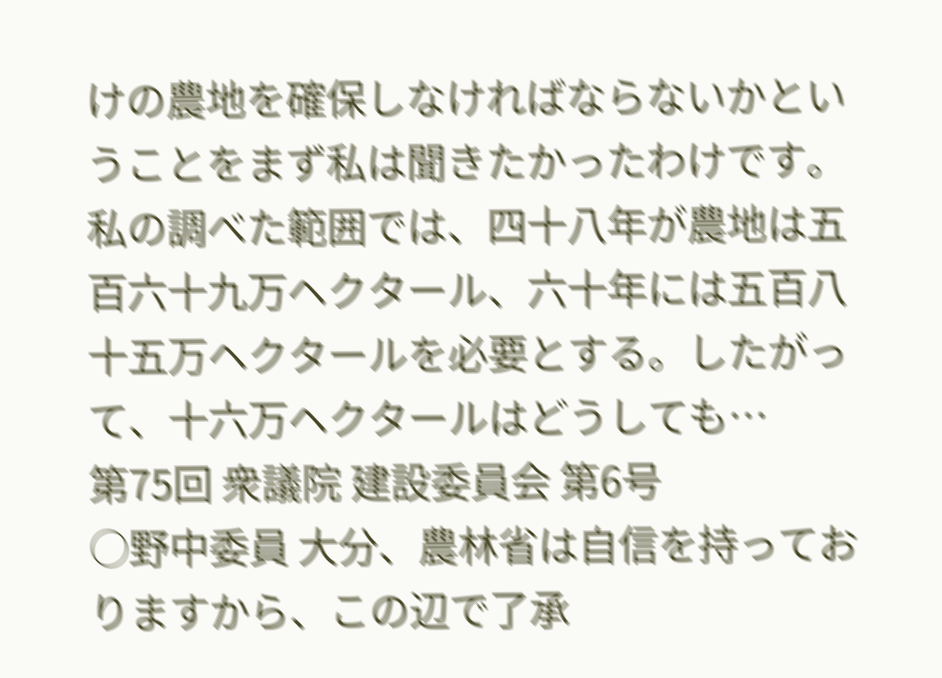けの農地を確保しなければならないかということをまず私は聞きたかったわけです。 私の調べた範囲では、四十八年が農地は五百六十九万ヘクタール、六十年には五百八十五万ヘクタールを必要とする。したがって、十六万ヘクタールはどうしても…
第75回 衆議院 建設委員会 第6号
○野中委員 大分、農林省は自信を持っておりますから、この辺で了承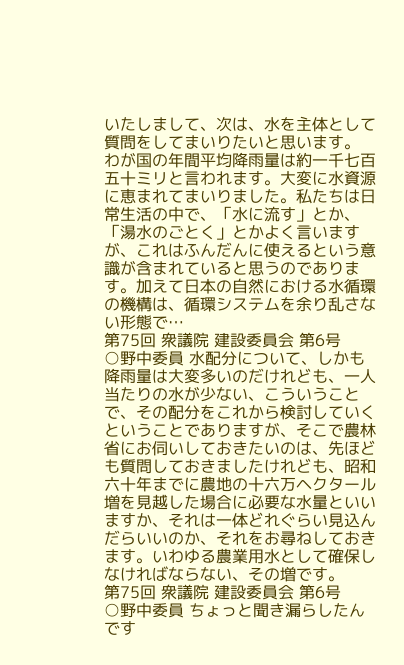いたしまして、次は、水を主体として質問をしてまいりたいと思います。 わが国の年間平均降雨量は約一千七百五十ミリと言われます。大変に水資源に恵まれてまいりました。私たちは日常生活の中で、「水に流す」とか、「湯水のごとく」とかよく言いますが、これはふんだんに使えるという意識が含まれていると思うのであります。加えて日本の自然における水循環の機構は、循環システムを余り乱さない形態で…
第75回 衆議院 建設委員会 第6号
○野中委員 水配分について、しかも降雨量は大変多いのだけれども、一人当たりの水が少ない、こういうことで、その配分をこれから検討していくということでありますが、そこで農林省にお伺いしておきたいのは、先ほども質問しておきましたけれども、昭和六十年までに農地の十六万ヘクタール増を見越した場合に必要な水量といいますか、それは一体どれぐらい見込んだらいいのか、それをお尋ねしておきます。いわゆる農業用水として確保しなければならない、その増です。
第75回 衆議院 建設委員会 第6号
○野中委員 ちょっと聞き漏らしたんです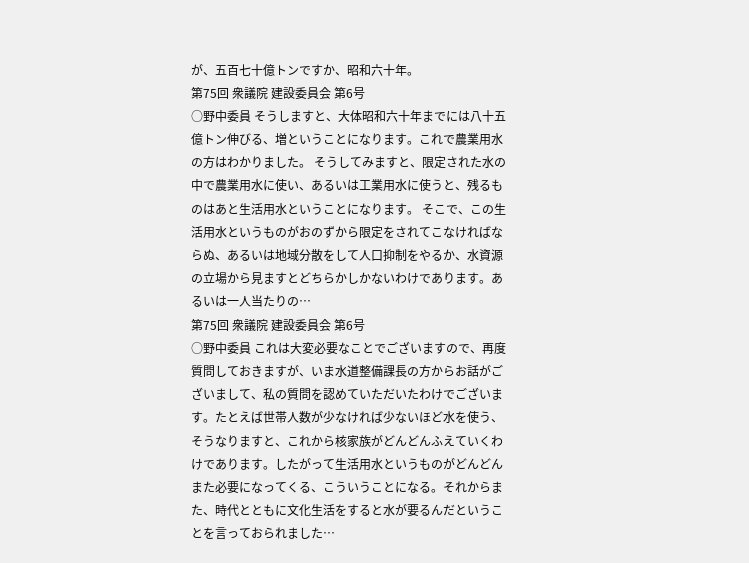が、五百七十億トンですか、昭和六十年。
第75回 衆議院 建設委員会 第6号
○野中委員 そうしますと、大体昭和六十年までには八十五億トン伸びる、増ということになります。これで農業用水の方はわかりました。 そうしてみますと、限定された水の中で農業用水に使い、あるいは工業用水に使うと、残るものはあと生活用水ということになります。 そこで、この生活用水というものがおのずから限定をされてこなければならぬ、あるいは地域分散をして人口抑制をやるか、水資源の立場から見ますとどちらかしかないわけであります。あるいは一人当たりの…
第75回 衆議院 建設委員会 第6号
○野中委員 これは大変必要なことでございますので、再度質問しておきますが、いま水道整備課長の方からお話がございまして、私の質問を認めていただいたわけでございます。たとえば世帯人数が少なければ少ないほど水を使う、そうなりますと、これから核家族がどんどんふえていくわけであります。したがって生活用水というものがどんどんまた必要になってくる、こういうことになる。それからまた、時代とともに文化生活をすると水が要るんだということを言っておられました…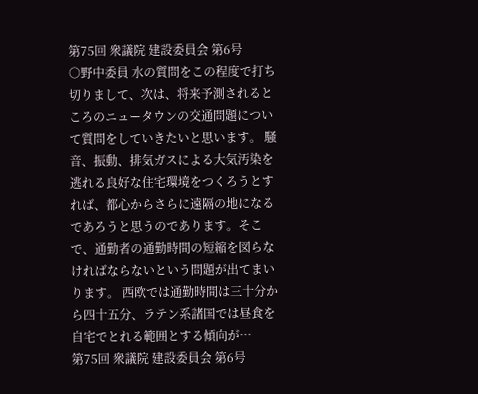第75回 衆議院 建設委員会 第6号
○野中委員 水の質問をこの程度で打ち切りまして、次は、将来予測されるところのニュータウンの交通問題について質問をしていきたいと思います。 騒音、振動、排気ガスによる大気汚染を逃れる良好な住宅環境をつくろうとすれば、都心からさらに遠隔の地になるであろうと思うのであります。そこで、通勤者の通勤時間の短縮を図らなければならないという問題が出てまいります。 西欧では通勤時間は三十分から四十五分、ラテン系諸国では昼食を自宅でとれる範囲とする傾向が…
第75回 衆議院 建設委員会 第6号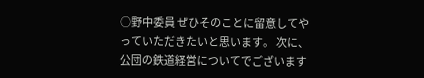○野中委員 ぜひそのことに留意してやっていただきたいと思います。 次に、公団の鉄道経営についてでございます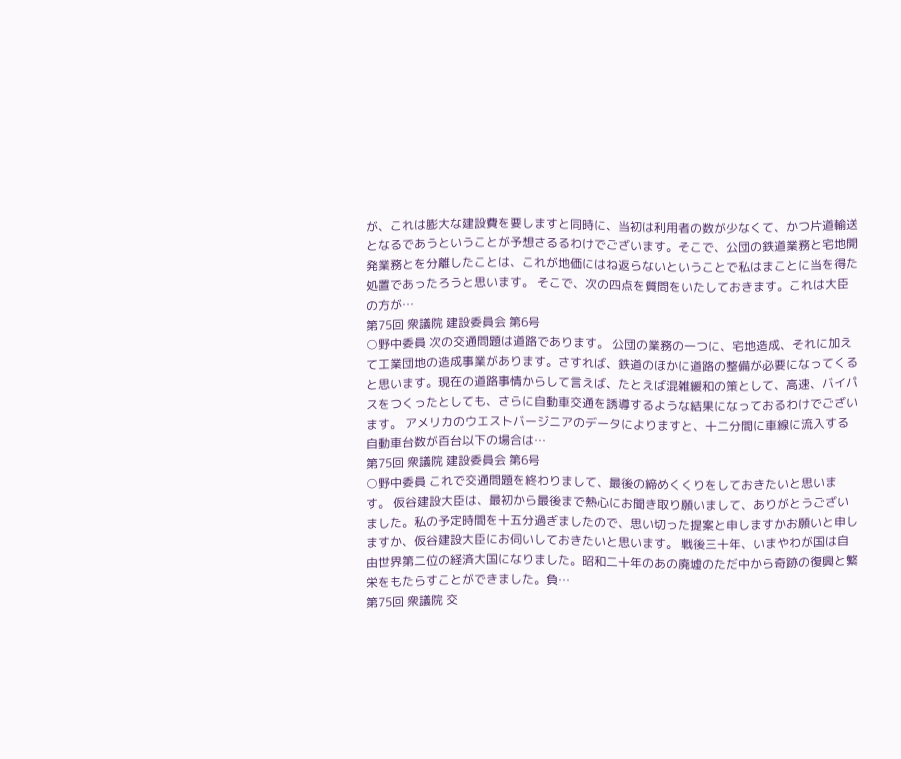が、これは膨大な建設費を要しますと同時に、当初は利用者の数が少なくて、かつ片道輸送となるであうということが予想さるるわけでございます。そこで、公団の鉄道業務と宅地開発業務とを分離したことは、これが地価にはね返らないということで私はまことに当を得た処置であったろうと思います。 そこで、次の四点を質問をいたしておきます。これは大臣の方が…
第75回 衆議院 建設委員会 第6号
○野中委員 次の交通問題は道路であります。 公団の業務の一つに、宅地造成、それに加えて工業団地の造成事業があります。さすれば、鉄道のほかに道路の整備が必要になってくると思います。現在の道路事情からして言えば、たとえば混雑緩和の策として、高速、バイパスをつくったとしても、さらに自動車交通を誘導するような結果になっておるわけでございます。 アメリカのウエストバージニアのデータによりますと、十二分間に車線に流入する自動車台数が百台以下の場合は…
第75回 衆議院 建設委員会 第6号
○野中委員 これで交通問題を終わりまして、最後の締めくくりをしておきたいと思います。 仮谷建設大臣は、最初から最後まで熱心にお聞き取り願いまして、ありがとうございました。私の予定時間を十五分過ぎましたので、思い切った提案と申しますかお願いと申しますか、仮谷建設大臣にお伺いしておきたいと思います。 戦後三十年、いまやわが国は自由世界第二位の経済大国になりました。昭和二十年のあの廃墟のただ中から奇跡の復興と繁栄をもたらすことができました。負…
第75回 衆議院 交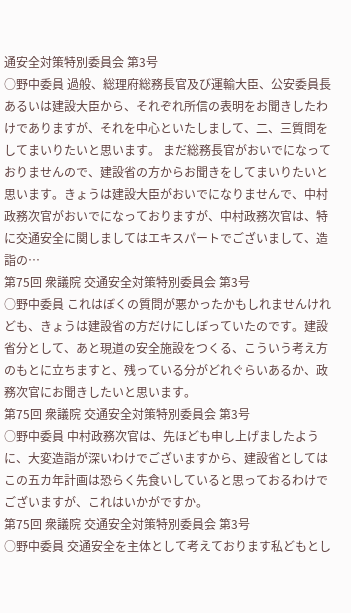通安全対策特別委員会 第3号
○野中委員 過般、総理府総務長官及び運輸大臣、公安委員長あるいは建設大臣から、それぞれ所信の表明をお聞きしたわけでありますが、それを中心といたしまして、二、三質問をしてまいりたいと思います。 まだ総務長官がおいでになっておりませんので、建設省の方からお聞きをしてまいりたいと思います。きょうは建設大臣がおいでになりませんで、中村政務次官がおいでになっておりますが、中村政務次官は、特に交通安全に関しましてはエキスパートでございまして、造詣の…
第75回 衆議院 交通安全対策特別委員会 第3号
○野中委員 これはぼくの質問が悪かったかもしれませんけれども、きょうは建設省の方だけにしぼっていたのです。建設省分として、あと現道の安全施設をつくる、こういう考え方のもとに立ちますと、残っている分がどれぐらいあるか、政務次官にお聞きしたいと思います。
第75回 衆議院 交通安全対策特別委員会 第3号
○野中委員 中村政務次官は、先ほども申し上げましたように、大変造詣が深いわけでございますから、建設省としてはこの五カ年計画は恐らく先食いしていると思っておるわけでございますが、これはいかがですか。
第75回 衆議院 交通安全対策特別委員会 第3号
○野中委員 交通安全を主体として考えております私どもとし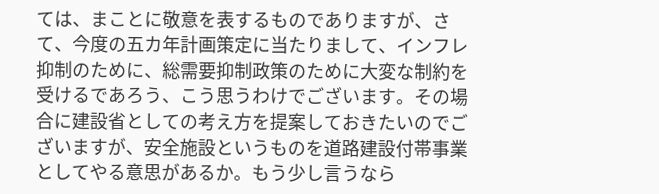ては、まことに敬意を表するものでありますが、さて、今度の五カ年計画策定に当たりまして、インフレ抑制のために、総需要抑制政策のために大変な制約を受けるであろう、こう思うわけでございます。その場合に建設省としての考え方を提案しておきたいのでございますが、安全施設というものを道路建設付帯事業としてやる意思があるか。もう少し言うなら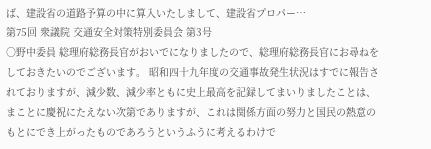ば、建設省の道路予算の中に算入いたしまして、建設省プロパー…
第75回 衆議院 交通安全対策特別委員会 第3号
○野中委員 総理府総務長官がおいでになりましたので、総理府総務長官にお尋ねをしておきたいのでございます。 昭和四十九年度の交通事故発生状況はすでに報告されておりますが、減少数、減少率ともに史上最高を記録してまいりましたことは、まことに慶祝にたえない次第でありますが、これは関係方面の努力と国民の熱意のもとにでき上がったものであろうというふうに考えるわけで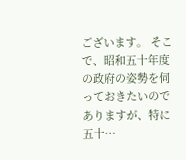ございます。 そこで、昭和五十年度の政府の姿勢を伺っておきたいのでありますが、特に五十…